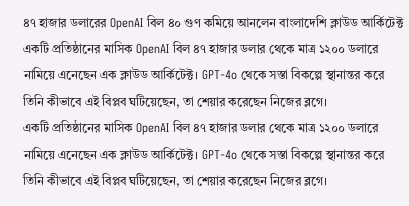৪৭ হাজার ডলারের OpenAI বিল ৪০ গুণ কমিয়ে আনলেন বাংলাদেশি ক্লাউড আর্কিটেক্ট
একটি প্রতিষ্ঠানের মাসিক OpenAI বিল ৪৭ হাজার ডলার থেকে মাত্র ১২০০ ডলারে নামিয়ে এনেছেন এক ক্লাউড আর্কিটেক্ট। GPT-4o থেকে সস্তা বিকল্পে স্থানান্তর করে তিনি কীভাবে এই বিপ্লব ঘটিয়েছেন, তা শেয়ার করেছেন নিজের ব্লগে।
একটি প্রতিষ্ঠানের মাসিক OpenAI বিল ৪৭ হাজার ডলার থেকে মাত্র ১২০০ ডলারে নামিয়ে এনেছেন এক ক্লাউড আর্কিটেক্ট। GPT-4o থেকে সস্তা বিকল্পে স্থানান্তর করে তিনি কীভাবে এই বিপ্লব ঘটিয়েছেন, তা শেয়ার করেছেন নিজের ব্লগে।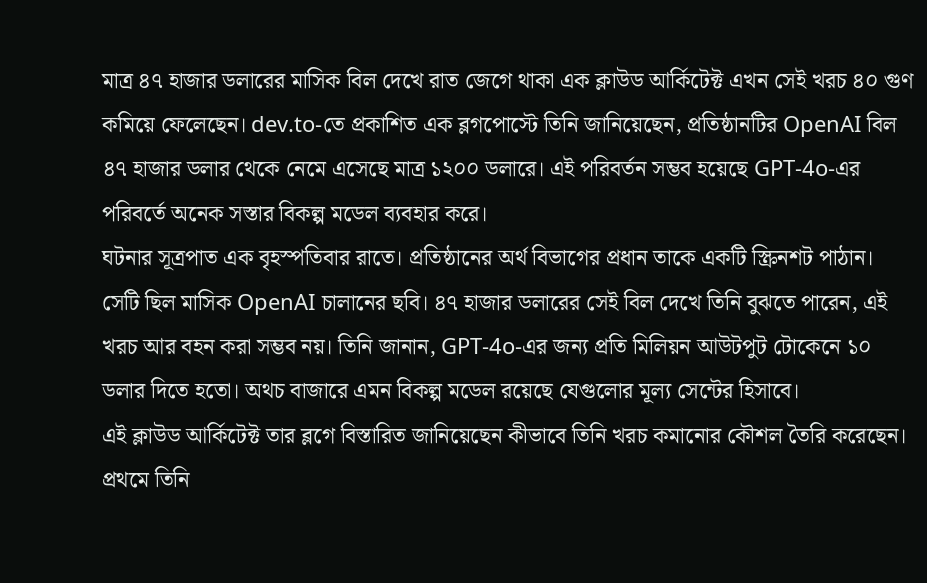মাত্র ৪৭ হাজার ডলারের মাসিক বিল দেখে রাত জেগে থাকা এক ক্লাউড আর্কিটেক্ট এখন সেই খরচ ৪০ গুণ কমিয়ে ফেলেছেন। dev.to-তে প্রকাশিত এক ব্লগপোস্টে তিনি জানিয়েছেন, প্রতিষ্ঠানটির OpenAI বিল ৪৭ হাজার ডলার থেকে নেমে এসেছে মাত্র ১২০০ ডলারে। এই পরিবর্তন সম্ভব হয়েছে GPT-4o-এর পরিবর্তে অনেক সস্তার বিকল্প মডেল ব্যবহার করে।
ঘটনার সূত্রপাত এক বৃহস্পতিবার রাতে। প্রতিষ্ঠানের অর্থ বিভাগের প্রধান তাকে একটি স্ক্রিনশট পাঠান। সেটি ছিল মাসিক OpenAI চালানের ছবি। ৪৭ হাজার ডলারের সেই বিল দেখে তিনি বুঝতে পারেন, এই খরচ আর বহন করা সম্ভব নয়। তিনি জানান, GPT-4o-এর জন্য প্রতি মিলিয়ন আউটপুট টোকেনে ১০ ডলার দিতে হতো। অথচ বাজারে এমন বিকল্প মডেল রয়েছে যেগুলোর মূল্য সেন্টের হিসাবে।
এই ক্লাউড আর্কিটেক্ট তার ব্লগে বিস্তারিত জানিয়েছেন কীভাবে তিনি খরচ কমানোর কৌশল তৈরি করেছেন। প্রথমে তিনি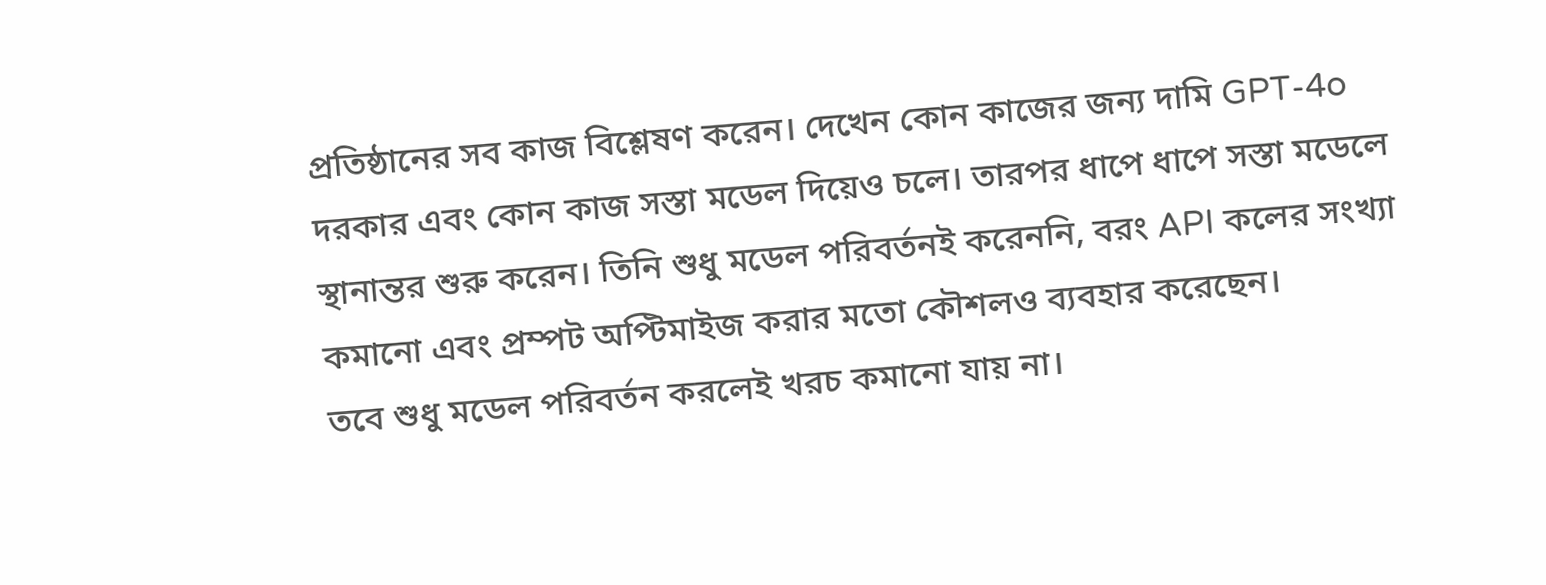প্রতিষ্ঠানের সব কাজ বিশ্লেষণ করেন। দেখেন কোন কাজের জন্য দামি GPT-4o দরকার এবং কোন কাজ সস্তা মডেল দিয়েও চলে। তারপর ধাপে ধাপে সস্তা মডেলে স্থানান্তর শুরু করেন। তিনি শুধু মডেল পরিবর্তনই করেননি, বরং API কলের সংখ্যা কমানো এবং প্রম্পট অপ্টিমাইজ করার মতো কৌশলও ব্যবহার করেছেন।
তবে শুধু মডেল পরিবর্তন করলেই খরচ কমানো যায় না।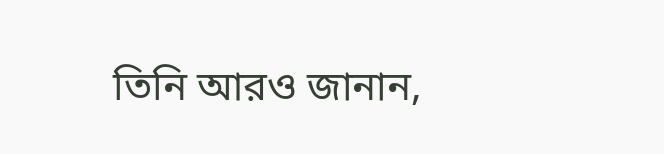তিনি আরও জানান,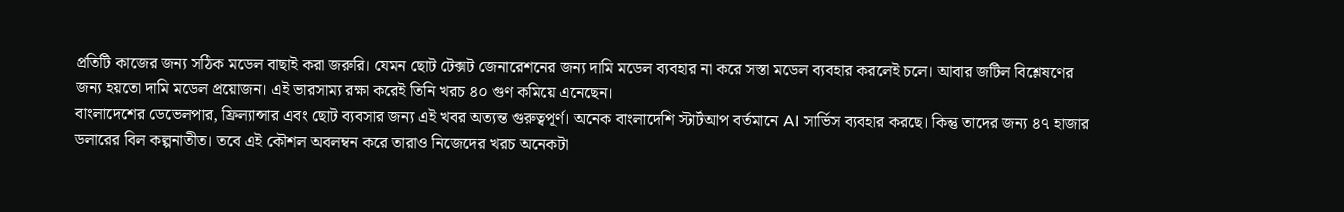প্রতিটি কাজের জন্য সঠিক মডেল বাছাই করা জরুরি। যেমন ছোট টেক্সট জেনারেশনের জন্য দামি মডেল ব্যবহার না করে সস্তা মডেল ব্যবহার করলেই চলে। আবার জটিল বিশ্লেষণের জন্য হয়তো দামি মডেল প্রয়োজন। এই ভারসাম্য রক্ষা করেই তিনি খরচ ৪০ গুণ কমিয়ে এনেছেন।
বাংলাদেশের ডেভেলপার, ফ্রিল্যান্সার এবং ছোট ব্যবসার জন্য এই খবর অত্যন্ত গুরুত্বপূর্ণ। অনেক বাংলাদেশি স্টার্টআপ বর্তমানে AI সার্ভিস ব্যবহার করছে। কিন্তু তাদের জন্য ৪৭ হাজার ডলারের বিল কল্পনাতীত। তবে এই কৌশল অবলম্বন করে তারাও নিজেদের খরচ অনেকটা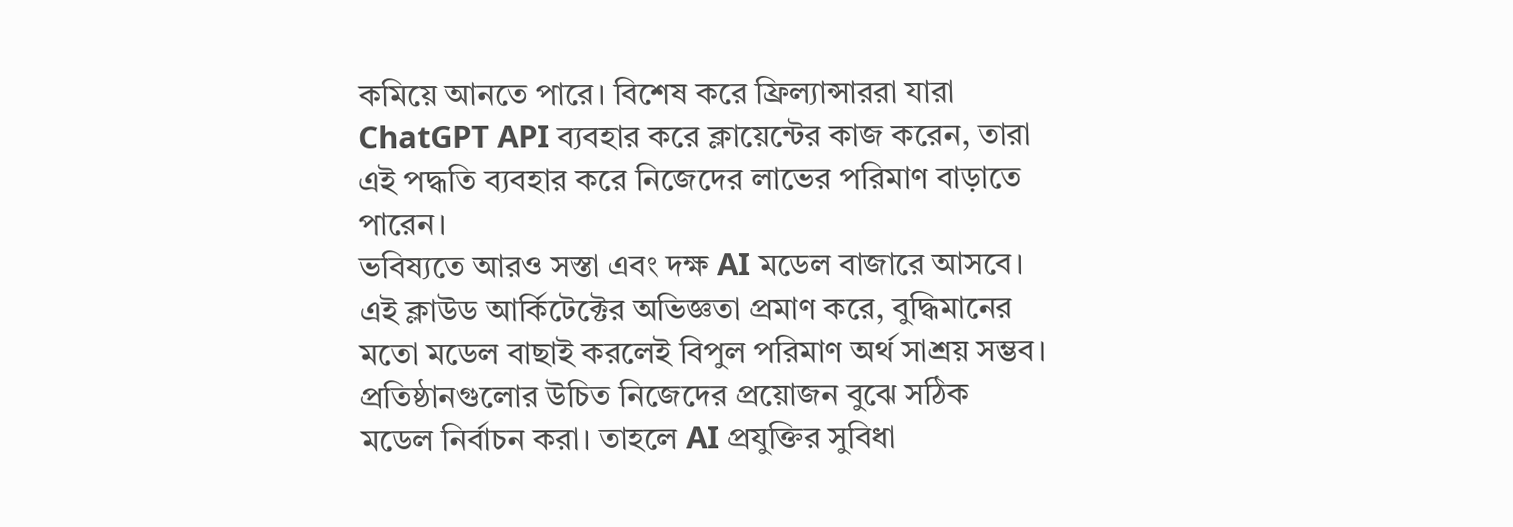কমিয়ে আনতে পারে। বিশেষ করে ফ্রিল্যান্সাররা যারা ChatGPT API ব্যবহার করে ক্লায়েন্টের কাজ করেন, তারা এই পদ্ধতি ব্যবহার করে নিজেদের লাভের পরিমাণ বাড়াতে পারেন।
ভবিষ্যতে আরও সস্তা এবং দক্ষ AI মডেল বাজারে আসবে। এই ক্লাউড আর্কিটেক্টের অভিজ্ঞতা প্রমাণ করে, বুদ্ধিমানের মতো মডেল বাছাই করলেই বিপুল পরিমাণ অর্থ সাশ্রয় সম্ভব। প্রতিষ্ঠানগুলোর উচিত নিজেদের প্রয়োজন বুঝে সঠিক মডেল নির্বাচন করা। তাহলে AI প্রযুক্তির সুবিধা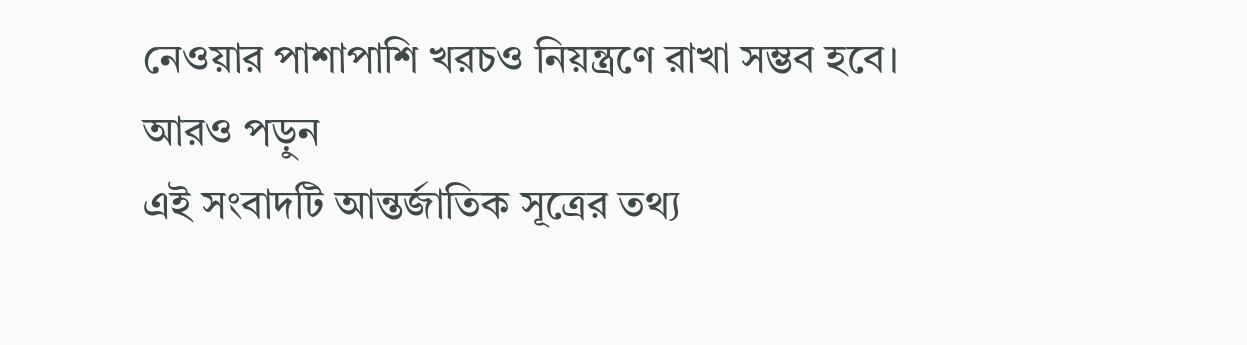নেওয়ার পাশাপাশি খরচও নিয়ন্ত্রণে রাখা সম্ভব হবে।
আরও পড়ুন
এই সংবাদটি আন্তর্জাতিক সূত্রের তথ্য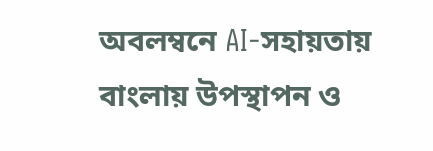অবলম্বনে AI-সহায়তায় বাংলায় উপস্থাপন ও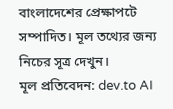বাংলাদেশের প্রেক্ষাপটে সম্পাদিত। মূল তথ্যের জন্য নিচের সূত্র দেখুন।
মূল প্রতিবেদন: dev.to AI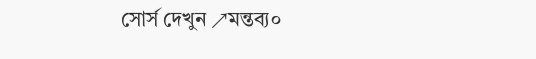সোর্স দেখুন ↗মন্তব্য০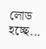লোড হচ্ছে...